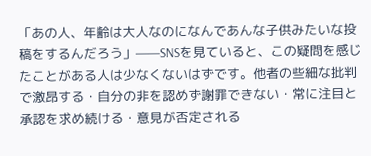「あの人、年齢は大人なのになんであんな子供みたいな投稿をするんだろう」——SNSを見ていると、この疑問を感じたことがある人は少なくないはずです。他者の些細な批判で激昂する・自分の非を認めず謝罪できない・常に注目と承認を求め続ける・意見が否定される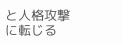と人格攻撃に転じる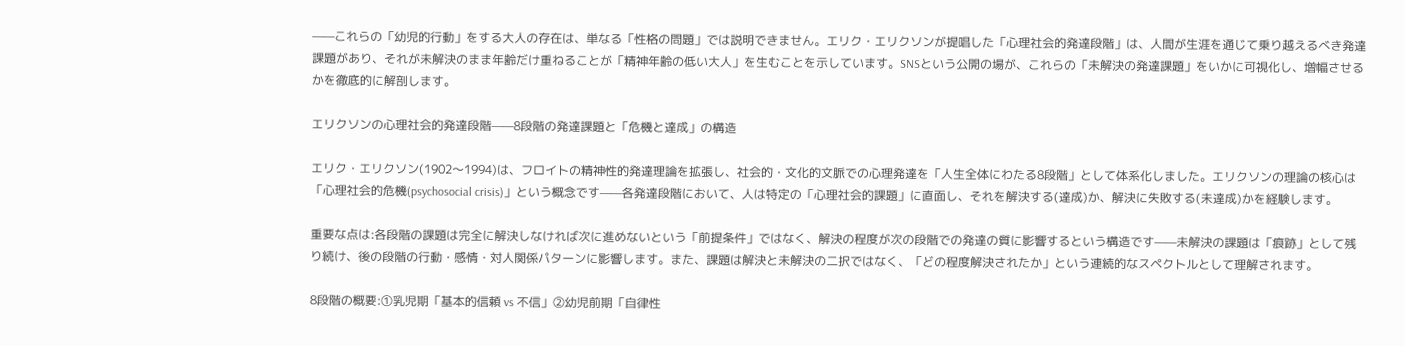——これらの「幼児的行動」をする大人の存在は、単なる「性格の問題」では説明できません。エリク・エリクソンが提唱した「心理社会的発達段階」は、人間が生涯を通じて乗り越えるべき発達課題があり、それが未解決のまま年齢だけ重ねることが「精神年齢の低い大人」を生むことを示しています。SNSという公開の場が、これらの「未解決の発達課題」をいかに可視化し、増幅させるかを徹底的に解剖します。

エリクソンの心理社会的発達段階——8段階の発達課題と「危機と達成」の構造

エリク・エリクソン(1902〜1994)は、フロイトの精神性的発達理論を拡張し、社会的・文化的文脈での心理発達を「人生全体にわたる8段階」として体系化しました。エリクソンの理論の核心は「心理社会的危機(psychosocial crisis)」という概念です——各発達段階において、人は特定の「心理社会的課題」に直面し、それを解決する(達成)か、解決に失敗する(未達成)かを経験します。

重要な点は:各段階の課題は完全に解決しなければ次に進めないという「前提条件」ではなく、解決の程度が次の段階での発達の質に影響するという構造です——未解決の課題は「痕跡」として残り続け、後の段階の行動・感情・対人関係パターンに影響します。また、課題は解決と未解決の二択ではなく、「どの程度解決されたか」という連続的なスペクトルとして理解されます。

8段階の概要:①乳児期「基本的信頼 vs 不信」②幼児前期「自律性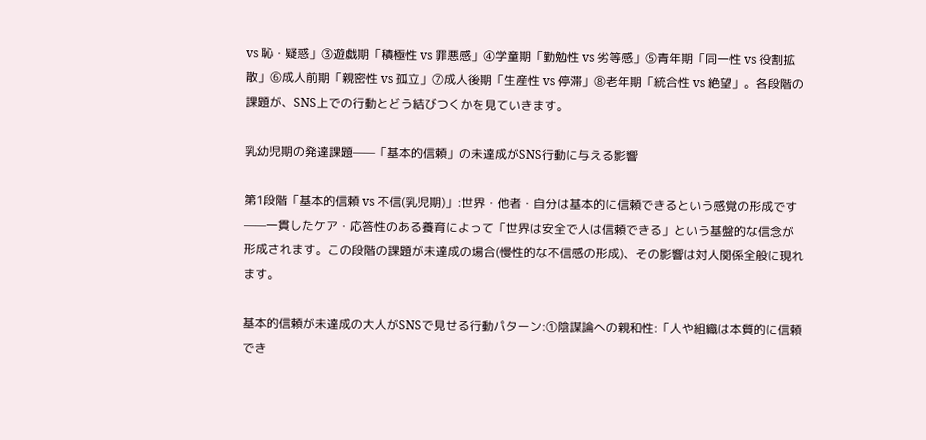vs 恥・疑惑」③遊戯期「積極性 vs 罪悪感」④学童期「勤勉性 vs 劣等感」⑤青年期「同一性 vs 役割拡散」⑥成人前期「親密性 vs 孤立」⑦成人後期「生産性 vs 停滞」⑧老年期「統合性 vs 絶望」。各段階の課題が、SNS上での行動とどう結びつくかを見ていきます。

乳幼児期の発達課題——「基本的信頼」の未達成がSNS行動に与える影響

第1段階「基本的信頼 vs 不信(乳児期)」:世界・他者・自分は基本的に信頼できるという感覚の形成です——一貫したケア・応答性のある養育によって「世界は安全で人は信頼できる」という基盤的な信念が形成されます。この段階の課題が未達成の場合(慢性的な不信感の形成)、その影響は対人関係全般に現れます。

基本的信頼が未達成の大人がSNSで見せる行動パターン:①陰謀論への親和性:「人や組織は本質的に信頼でき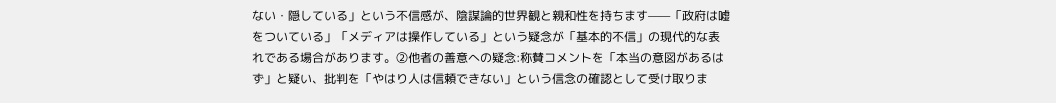ない・隠している」という不信感が、陰謀論的世界観と親和性を持ちます——「政府は嘘をついている」「メディアは操作している」という疑念が「基本的不信」の現代的な表れである場合があります。②他者の善意への疑念:称賛コメントを「本当の意図があるはず」と疑い、批判を「やはり人は信頼できない」という信念の確認として受け取りま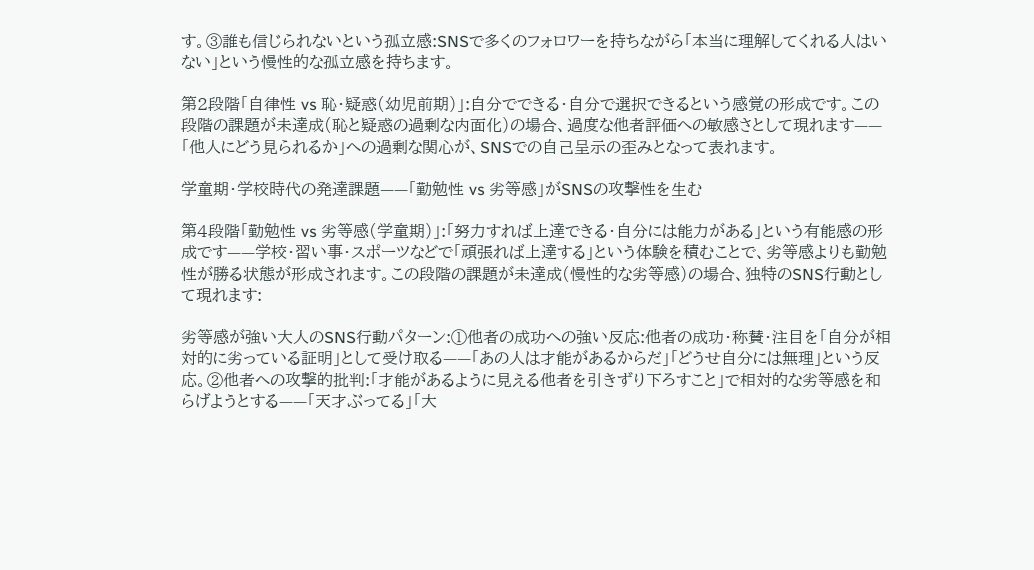す。③誰も信じられないという孤立感:SNSで多くのフォロワーを持ちながら「本当に理解してくれる人はいない」という慢性的な孤立感を持ちます。

第2段階「自律性 vs 恥・疑惑(幼児前期)」:自分でできる・自分で選択できるという感覚の形成です。この段階の課題が未達成(恥と疑惑の過剰な内面化)の場合、過度な他者評価への敏感さとして現れます——「他人にどう見られるか」への過剰な関心が、SNSでの自己呈示の歪みとなって表れます。

学童期・学校時代の発達課題——「勤勉性 vs 劣等感」がSNSの攻撃性を生む

第4段階「勤勉性 vs 劣等感(学童期)」:「努力すれば上達できる・自分には能力がある」という有能感の形成です——学校・習い事・スポーツなどで「頑張れば上達する」という体験を積むことで、劣等感よりも勤勉性が勝る状態が形成されます。この段階の課題が未達成(慢性的な劣等感)の場合、独特のSNS行動として現れます:

劣等感が強い大人のSNS行動パターン:①他者の成功への強い反応:他者の成功・称賛・注目を「自分が相対的に劣っている証明」として受け取る——「あの人は才能があるからだ」「どうせ自分には無理」という反応。②他者への攻撃的批判:「才能があるように見える他者を引きずり下ろすこと」で相対的な劣等感を和らげようとする——「天才ぶってる」「大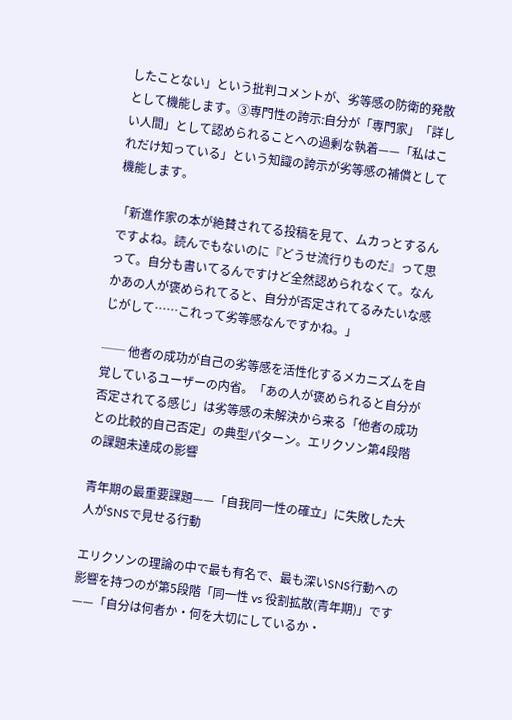したことない」という批判コメントが、劣等感の防衛的発散として機能します。③専門性の誇示:自分が「専門家」「詳しい人間」として認められることへの過剰な執着——「私はこれだけ知っている」という知識の誇示が劣等感の補償として機能します。

「新進作家の本が絶賛されてる投稿を見て、ムカっとするんですよね。読んでもないのに『どうせ流行りものだ』って思って。自分も書いてるんですけど全然認められなくて。なんかあの人が褒められてると、自分が否定されてるみたいな感じがして……これって劣等感なんですかね。」

── 他者の成功が自己の劣等感を活性化するメカニズムを自覚しているユーザーの内省。「あの人が褒められると自分が否定されてる感じ」は劣等感の未解決から来る「他者の成功との比較的自己否定」の典型パターン。エリクソン第4段階の課題未達成の影響

青年期の最重要課題——「自我同一性の確立」に失敗した大人がSNSで見せる行動

エリクソンの理論の中で最も有名で、最も深いSNS行動への影響を持つのが第5段階「同一性 vs 役割拡散(青年期)」です——「自分は何者か・何を大切にしているか・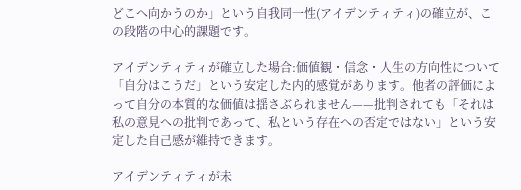どこへ向かうのか」という自我同一性(アイデンティティ)の確立が、この段階の中心的課題です。

アイデンティティが確立した場合:価値観・信念・人生の方向性について「自分はこうだ」という安定した内的感覚があります。他者の評価によって自分の本質的な価値は揺さぶられません——批判されても「それは私の意見への批判であって、私という存在への否定ではない」という安定した自己感が維持できます。

アイデンティティが未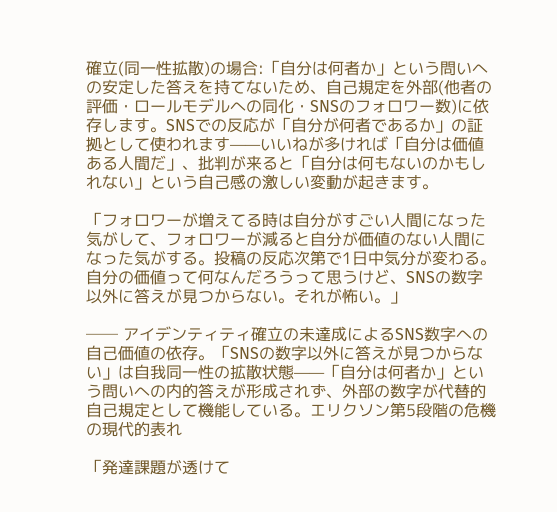確立(同一性拡散)の場合:「自分は何者か」という問いへの安定した答えを持てないため、自己規定を外部(他者の評価・ロールモデルへの同化・SNSのフォロワー数)に依存します。SNSでの反応が「自分が何者であるか」の証拠として使われます——いいねが多ければ「自分は価値ある人間だ」、批判が来ると「自分は何もないのかもしれない」という自己感の激しい変動が起きます。

「フォロワーが増えてる時は自分がすごい人間になった気がして、フォロワーが減ると自分が価値のない人間になった気がする。投稿の反応次第で1日中気分が変わる。自分の価値って何なんだろうって思うけど、SNSの数字以外に答えが見つからない。それが怖い。」

── アイデンティティ確立の未達成によるSNS数字への自己価値の依存。「SNSの数字以外に答えが見つからない」は自我同一性の拡散状態——「自分は何者か」という問いへの内的答えが形成されず、外部の数字が代替的自己規定として機能している。エリクソン第5段階の危機の現代的表れ

「発達課題が透けて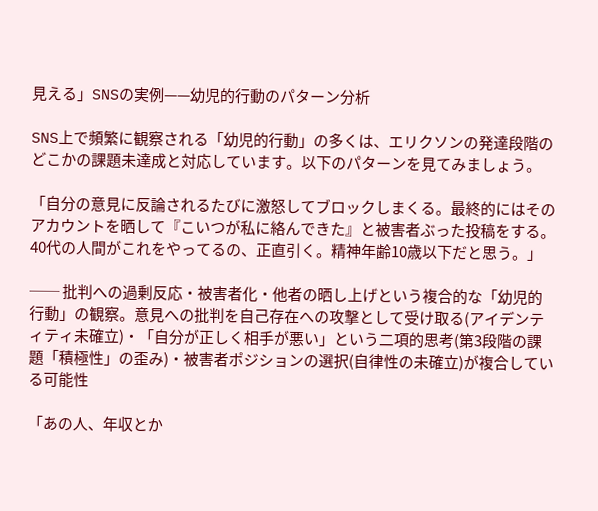見える」SNSの実例——幼児的行動のパターン分析

SNS上で頻繁に観察される「幼児的行動」の多くは、エリクソンの発達段階のどこかの課題未達成と対応しています。以下のパターンを見てみましょう。

「自分の意見に反論されるたびに激怒してブロックしまくる。最終的にはそのアカウントを晒して『こいつが私に絡んできた』と被害者ぶった投稿をする。40代の人間がこれをやってるの、正直引く。精神年齢10歳以下だと思う。」

── 批判への過剰反応・被害者化・他者の晒し上げという複合的な「幼児的行動」の観察。意見への批判を自己存在への攻撃として受け取る(アイデンティティ未確立)・「自分が正しく相手が悪い」という二項的思考(第3段階の課題「積極性」の歪み)・被害者ポジションの選択(自律性の未確立)が複合している可能性

「あの人、年収とか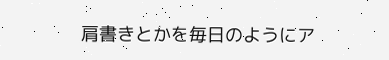肩書きとかを毎日のようにア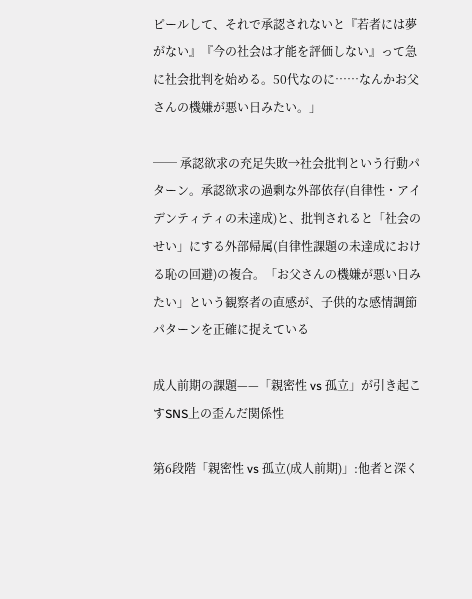ピールして、それで承認されないと『若者には夢がない』『今の社会は才能を評価しない』って急に社会批判を始める。50代なのに……なんかお父さんの機嫌が悪い日みたい。」

── 承認欲求の充足失敗→社会批判という行動パターン。承認欲求の過剰な外部依存(自律性・アイデンティティの未達成)と、批判されると「社会のせい」にする外部帰属(自律性課題の未達成における恥の回避)の複合。「お父さんの機嫌が悪い日みたい」という観察者の直感が、子供的な感情調節パターンを正確に捉えている

成人前期の課題——「親密性 vs 孤立」が引き起こすSNS上の歪んだ関係性

第6段階「親密性 vs 孤立(成人前期)」:他者と深く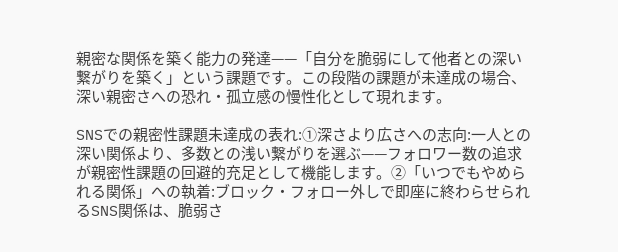親密な関係を築く能力の発達——「自分を脆弱にして他者との深い繋がりを築く」という課題です。この段階の課題が未達成の場合、深い親密さへの恐れ・孤立感の慢性化として現れます。

SNSでの親密性課題未達成の表れ:①深さより広さへの志向:一人との深い関係より、多数との浅い繋がりを選ぶ——フォロワー数の追求が親密性課題の回避的充足として機能します。②「いつでもやめられる関係」への執着:ブロック・フォロー外しで即座に終わらせられるSNS関係は、脆弱さ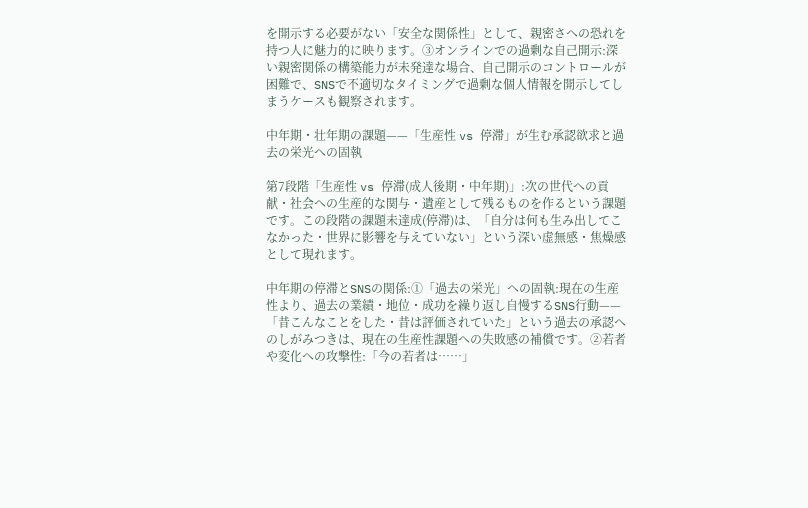を開示する必要がない「安全な関係性」として、親密さへの恐れを持つ人に魅力的に映ります。③オンラインでの過剰な自己開示:深い親密関係の構築能力が未発達な場合、自己開示のコントロールが困難で、SNSで不適切なタイミングで過剰な個人情報を開示してしまうケースも観察されます。

中年期・壮年期の課題——「生産性 vs 停滞」が生む承認欲求と過去の栄光への固執

第7段階「生産性 vs 停滞(成人後期・中年期)」:次の世代への貢献・社会への生産的な関与・遺産として残るものを作るという課題です。この段階の課題未達成(停滞)は、「自分は何も生み出してこなかった・世界に影響を与えていない」という深い虚無感・焦燥感として現れます。

中年期の停滞とSNSの関係:①「過去の栄光」への固執:現在の生産性より、過去の業績・地位・成功を繰り返し自慢するSNS行動——「昔こんなことをした・昔は評価されていた」という過去の承認へのしがみつきは、現在の生産性課題への失敗感の補償です。②若者や変化への攻撃性:「今の若者は……」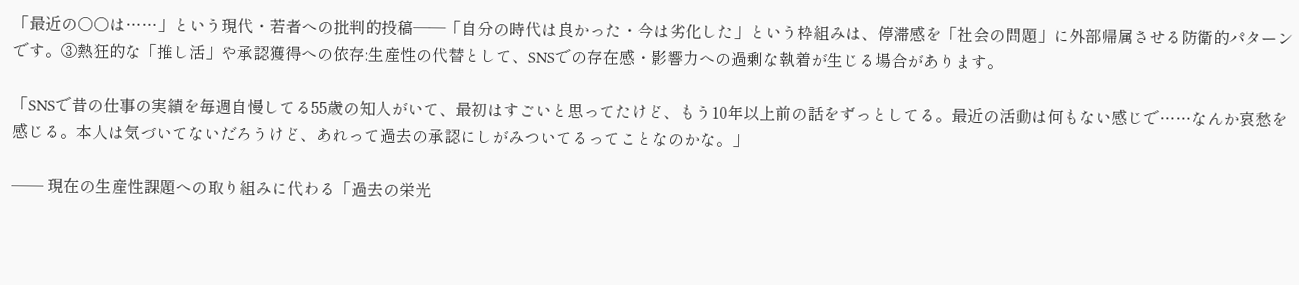「最近の○○は……」という現代・若者への批判的投稿——「自分の時代は良かった・今は劣化した」という枠組みは、停滞感を「社会の問題」に外部帰属させる防衛的パターンです。③熱狂的な「推し活」や承認獲得への依存:生産性の代替として、SNSでの存在感・影響力への過剰な執着が生じる場合があります。

「SNSで昔の仕事の実績を毎週自慢してる55歳の知人がいて、最初はすごいと思ってたけど、もう10年以上前の話をずっとしてる。最近の活動は何もない感じで……なんか哀愁を感じる。本人は気づいてないだろうけど、あれって過去の承認にしがみついてるってことなのかな。」

── 現在の生産性課題への取り組みに代わる「過去の栄光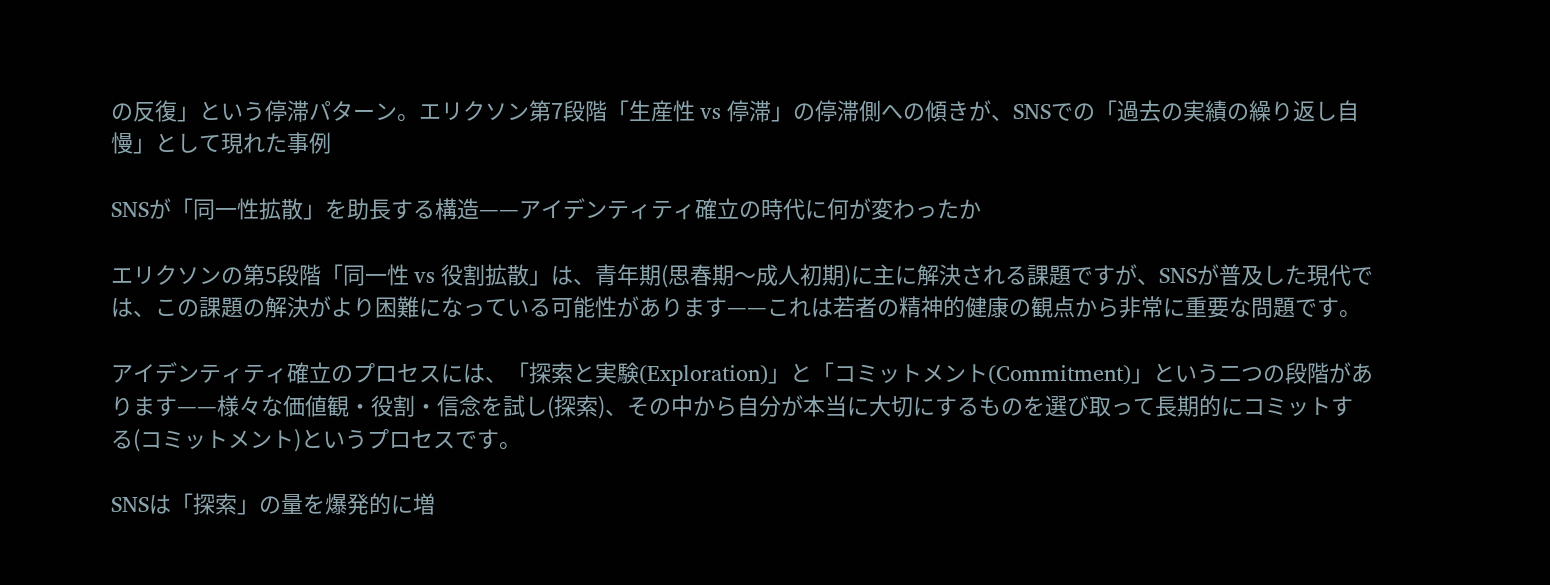の反復」という停滞パターン。エリクソン第7段階「生産性 vs 停滞」の停滞側への傾きが、SNSでの「過去の実績の繰り返し自慢」として現れた事例

SNSが「同一性拡散」を助長する構造——アイデンティティ確立の時代に何が変わったか

エリクソンの第5段階「同一性 vs 役割拡散」は、青年期(思春期〜成人初期)に主に解決される課題ですが、SNSが普及した現代では、この課題の解決がより困難になっている可能性があります——これは若者の精神的健康の観点から非常に重要な問題です。

アイデンティティ確立のプロセスには、「探索と実験(Exploration)」と「コミットメント(Commitment)」という二つの段階があります——様々な価値観・役割・信念を試し(探索)、その中から自分が本当に大切にするものを選び取って長期的にコミットする(コミットメント)というプロセスです。

SNSは「探索」の量を爆発的に増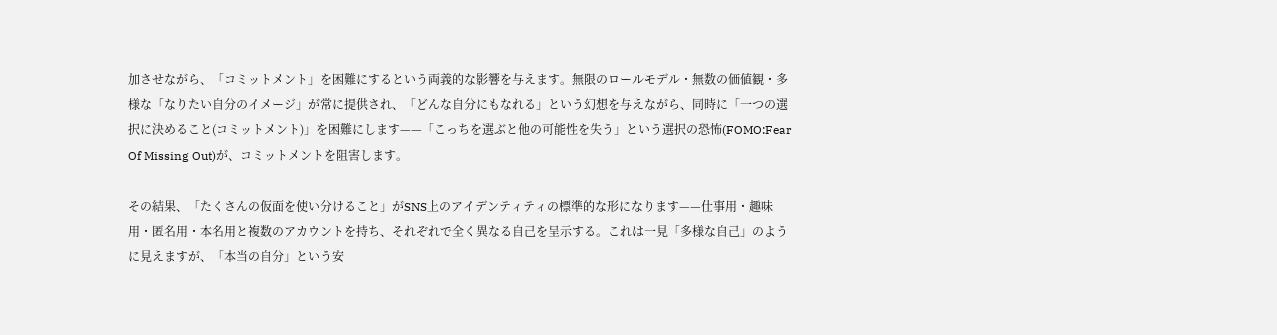加させながら、「コミットメント」を困難にするという両義的な影響を与えます。無限のロールモデル・無数の価値観・多様な「なりたい自分のイメージ」が常に提供され、「どんな自分にもなれる」という幻想を与えながら、同時に「一つの選択に決めること(コミットメント)」を困難にします——「こっちを選ぶと他の可能性を失う」という選択の恐怖(FOMO:Fear Of Missing Out)が、コミットメントを阻害します。

その結果、「たくさんの仮面を使い分けること」がSNS上のアイデンティティの標準的な形になります——仕事用・趣味用・匿名用・本名用と複数のアカウントを持ち、それぞれで全く異なる自己を呈示する。これは一見「多様な自己」のように見えますが、「本当の自分」という安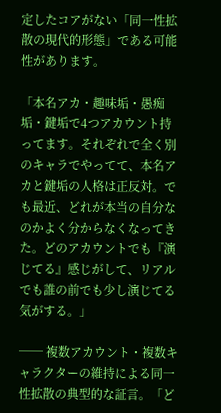定したコアがない「同一性拡散の現代的形態」である可能性があります。

「本名アカ・趣味垢・愚痴垢・鍵垢で4つアカウント持ってます。それぞれで全く別のキャラでやってて、本名アカと鍵垢の人格は正反対。でも最近、どれが本当の自分なのかよく分からなくなってきた。どのアカウントでも『演じてる』感じがして、リアルでも誰の前でも少し演じてる気がする。」

── 複数アカウント・複数キャラクターの維持による同一性拡散の典型的な証言。「ど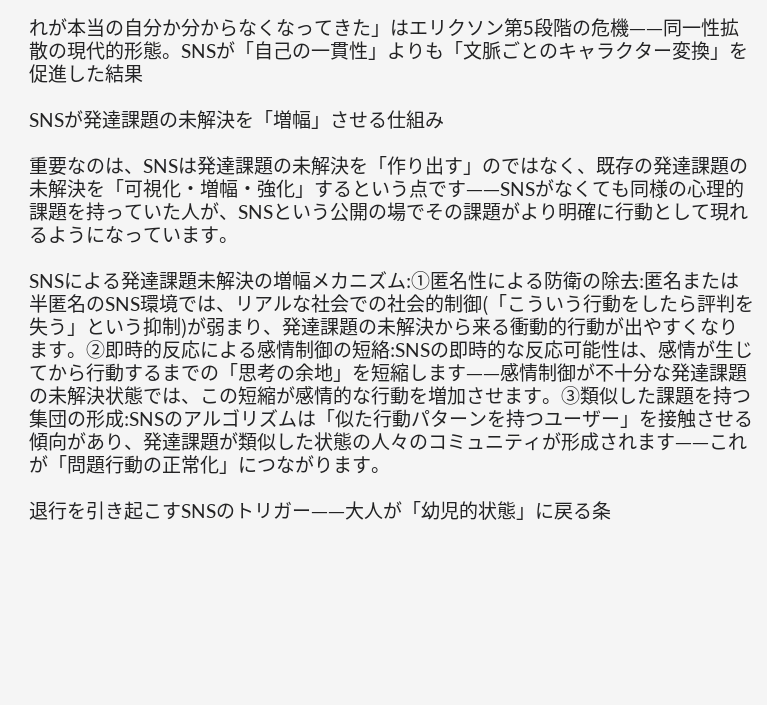れが本当の自分か分からなくなってきた」はエリクソン第5段階の危機——同一性拡散の現代的形態。SNSが「自己の一貫性」よりも「文脈ごとのキャラクター変換」を促進した結果

SNSが発達課題の未解決を「増幅」させる仕組み

重要なのは、SNSは発達課題の未解決を「作り出す」のではなく、既存の発達課題の未解決を「可視化・増幅・強化」するという点です——SNSがなくても同様の心理的課題を持っていた人が、SNSという公開の場でその課題がより明確に行動として現れるようになっています。

SNSによる発達課題未解決の増幅メカニズム:①匿名性による防衛の除去:匿名または半匿名のSNS環境では、リアルな社会での社会的制御(「こういう行動をしたら評判を失う」という抑制)が弱まり、発達課題の未解決から来る衝動的行動が出やすくなります。②即時的反応による感情制御の短絡:SNSの即時的な反応可能性は、感情が生じてから行動するまでの「思考の余地」を短縮します——感情制御が不十分な発達課題の未解決状態では、この短縮が感情的な行動を増加させます。③類似した課題を持つ集団の形成:SNSのアルゴリズムは「似た行動パターンを持つユーザー」を接触させる傾向があり、発達課題が類似した状態の人々のコミュニティが形成されます——これが「問題行動の正常化」につながります。

退行を引き起こすSNSのトリガー——大人が「幼児的状態」に戻る条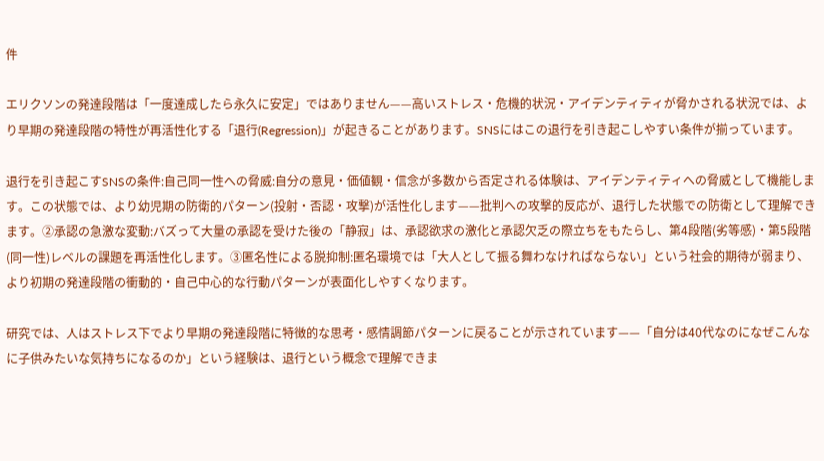件

エリクソンの発達段階は「一度達成したら永久に安定」ではありません——高いストレス・危機的状況・アイデンティティが脅かされる状況では、より早期の発達段階の特性が再活性化する「退行(Regression)」が起きることがあります。SNSにはこの退行を引き起こしやすい条件が揃っています。

退行を引き起こすSNSの条件:自己同一性への脅威:自分の意見・価値観・信念が多数から否定される体験は、アイデンティティへの脅威として機能します。この状態では、より幼児期の防衛的パターン(投射・否認・攻撃)が活性化します——批判への攻撃的反応が、退行した状態での防衛として理解できます。②承認の急激な変動:バズって大量の承認を受けた後の「静寂」は、承認欲求の激化と承認欠乏の際立ちをもたらし、第4段階(劣等感)・第5段階(同一性)レベルの課題を再活性化します。③匿名性による脱抑制:匿名環境では「大人として振る舞わなければならない」という社会的期待が弱まり、より初期の発達段階の衝動的・自己中心的な行動パターンが表面化しやすくなります。

研究では、人はストレス下でより早期の発達段階に特徴的な思考・感情調節パターンに戻ることが示されています——「自分は40代なのになぜこんなに子供みたいな気持ちになるのか」という経験は、退行という概念で理解できま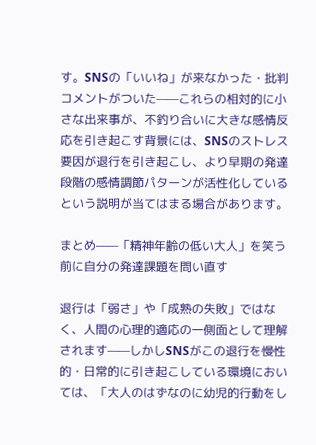す。SNSの「いいね」が来なかった・批判コメントがついた——これらの相対的に小さな出来事が、不釣り合いに大きな感情反応を引き起こす背景には、SNSのストレス要因が退行を引き起こし、より早期の発達段階の感情調節パターンが活性化しているという説明が当てはまる場合があります。

まとめ——「精神年齢の低い大人」を笑う前に自分の発達課題を問い直す

退行は「弱さ」や「成熟の失敗」ではなく、人間の心理的適応の一側面として理解されます——しかしSNSがこの退行を慢性的・日常的に引き起こしている環境においては、「大人のはずなのに幼児的行動をし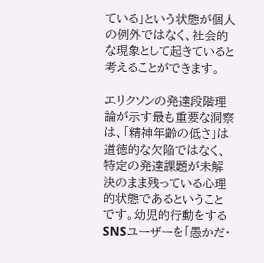ている」という状態が個人の例外ではなく、社会的な現象として起きていると考えることができます。

エリクソンの発達段階理論が示す最も重要な洞察は、「精神年齢の低さ」は道徳的な欠陥ではなく、特定の発達課題が未解決のまま残っている心理的状態であるということです。幼児的行動をするSNSユーザーを「愚かだ・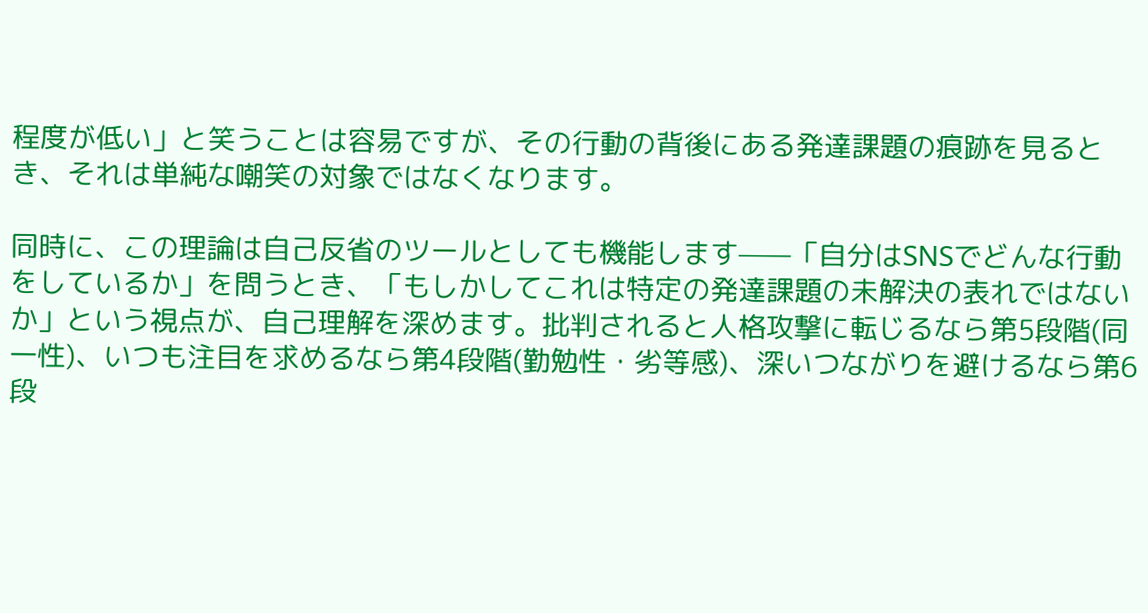程度が低い」と笑うことは容易ですが、その行動の背後にある発達課題の痕跡を見るとき、それは単純な嘲笑の対象ではなくなります。

同時に、この理論は自己反省のツールとしても機能します——「自分はSNSでどんな行動をしているか」を問うとき、「もしかしてこれは特定の発達課題の未解決の表れではないか」という視点が、自己理解を深めます。批判されると人格攻撃に転じるなら第5段階(同一性)、いつも注目を求めるなら第4段階(勤勉性・劣等感)、深いつながりを避けるなら第6段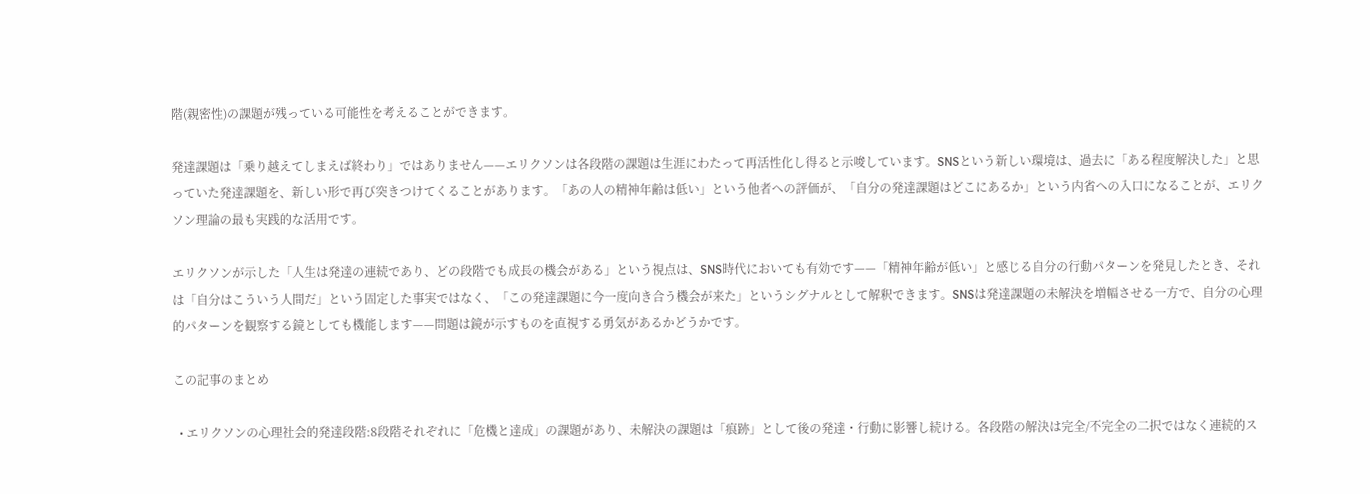階(親密性)の課題が残っている可能性を考えることができます。

発達課題は「乗り越えてしまえば終わり」ではありません——エリクソンは各段階の課題は生涯にわたって再活性化し得ると示唆しています。SNSという新しい環境は、過去に「ある程度解決した」と思っていた発達課題を、新しい形で再び突きつけてくることがあります。「あの人の精神年齢は低い」という他者への評価が、「自分の発達課題はどこにあるか」という内省への入口になることが、エリクソン理論の最も実践的な活用です。

エリクソンが示した「人生は発達の連続であり、どの段階でも成長の機会がある」という視点は、SNS時代においても有効です——「精神年齢が低い」と感じる自分の行動パターンを発見したとき、それは「自分はこういう人間だ」という固定した事実ではなく、「この発達課題に今一度向き合う機会が来た」というシグナルとして解釈できます。SNSは発達課題の未解決を増幅させる一方で、自分の心理的パターンを観察する鏡としても機能します——問題は鏡が示すものを直視する勇気があるかどうかです。

この記事のまとめ

  • エリクソンの心理社会的発達段階:8段階それぞれに「危機と達成」の課題があり、未解決の課題は「痕跡」として後の発達・行動に影響し続ける。各段階の解決は完全/不完全の二択ではなく連続的ス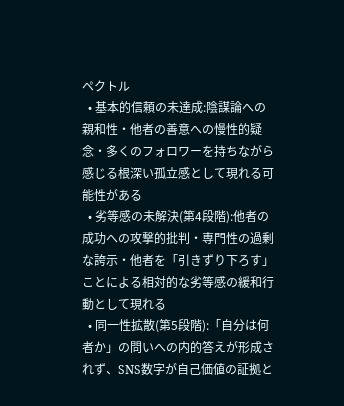ペクトル
  • 基本的信頼の未達成:陰謀論への親和性・他者の善意への慢性的疑念・多くのフォロワーを持ちながら感じる根深い孤立感として現れる可能性がある
  • 劣等感の未解決(第4段階):他者の成功への攻撃的批判・専門性の過剰な誇示・他者を「引きずり下ろす」ことによる相対的な劣等感の緩和行動として現れる
  • 同一性拡散(第5段階):「自分は何者か」の問いへの内的答えが形成されず、SNS数字が自己価値の証拠と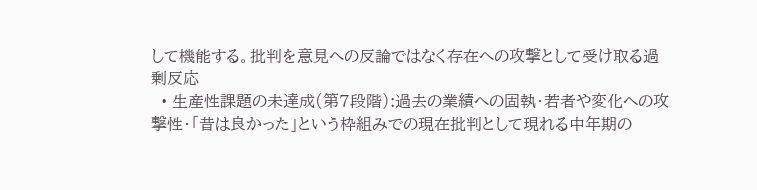して機能する。批判を意見への反論ではなく存在への攻撃として受け取る過剰反応
  • 生産性課題の未達成(第7段階):過去の業績への固執・若者や変化への攻撃性・「昔は良かった」という枠組みでの現在批判として現れる中年期の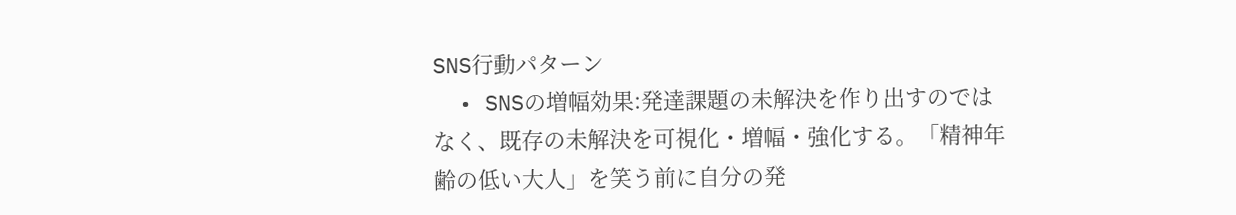SNS行動パターン
  • SNSの増幅効果:発達課題の未解決を作り出すのではなく、既存の未解決を可視化・増幅・強化する。「精神年齢の低い大人」を笑う前に自分の発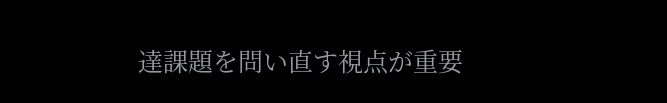達課題を問い直す視点が重要